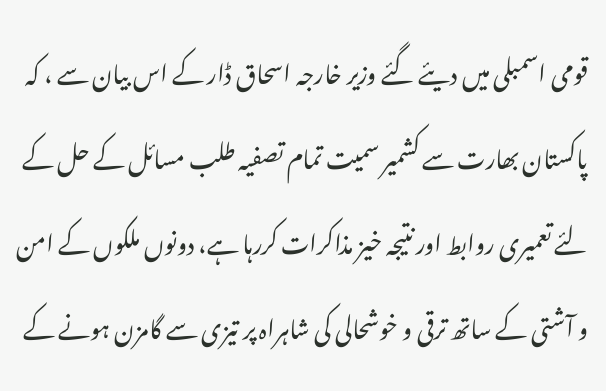قومی اسمبلی میں دیئے گئے وزیر خارجہ اسحاق ڈار کے اس بیان سے ، کہ پاکستان بھارت سے کشمیر سمیت تمام تصفیہ طلب مسائل کے حل کے لئے تعمیری روابط اور نتیجہ خیز مذاکرات کررہا ہے، دونوں ملکوں کے امن و آشتی کے ساتھ ترقی و خوشحالی کی شاہراہ پر تیزی سے گامزن ہونے کے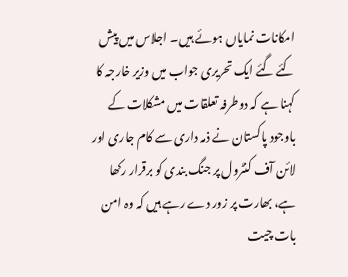امکانات نمایاں ہوئے ہیں۔ اجلاس میں پیش کئے گئے ایک تحریری جواب میں وزیر خارجہ کا کہنا ہے کہ دوطرفہ تعلقات میں مشکلات کے باوجود پاکستان نے ذمہ داری سے کام جاری اور لائن آف کنٹرول پر جنگ بندی کو برقرار رکھا ہے، بھارت پر زور دے رہے ہیں کہ وہ امن بات چیت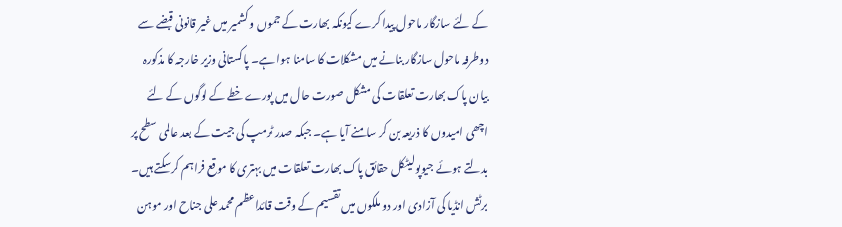کے لئے سازگار ماحول پیدا کرے کیونکہ بھارت کے جموں و کشمیر میں غیر قانونی قبضے سے دوطرفہ ماحول سازگار بنانے میں مشکلات کا سامنا ہوا ہے۔ پاکستانی وزیر خارجہ کا مذکورہ بیان پاک بھارت تعلقات کی مشکل صورت حال میں پورے خطے کے لوگوں کے لئے اچھی امیدوں کا ذریعہ بن کر سامنے آیا ہے۔ جبکہ صدر ٹرمپ کی جیت کے بعد عالمی سطح پر بدلتے ہوئے جیوپولیٹکل حقائق پاک بھارت تعلقات میں بہتری کا موقع فراہم کرسکتے ہیں۔ برٹش انڈیا کی آزادی اور دو ملکوں میں تقسیم کے وقت قائداعظم محمد علی جناح اور موہن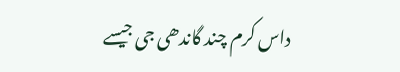داس کرم چند گاندھی جی جیسے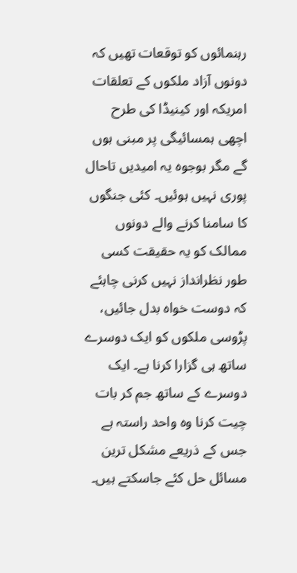رہنمائوں کو توقعات تھیں کہ دونوں آزاد ملکوں کے تعلقات امریکہ اور کینیڈا کی طرح اچھی ہمسائیگی پر مبنی ہوں گے مگر بوجوہ یہ امیدیں تاحال پوری نہیں ہوئیں۔ کئی جنگوں کا سامنا کرنے والے دونوں ممالک کو یہ حقیقت کسی طور نظرانداز نہیں کرنی چاہئے کہ دوست خواہ بدل جائیں، پڑوسی ملکوں کو ایک دوسرے ساتھ ہی گزارا کرنا ہے۔ ایک دوسرے کے ساتھ جم کر بات چیت کرنا وہ واحد راستہ ہے جس کے ذریعے مشکل ترین مسائل حل کئے جاسکتے ہیں۔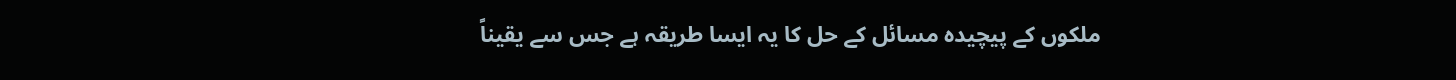ملکوں کے پیچیدہ مسائل کے حل کا یہ ایسا طریقہ ہے جس سے یقیناً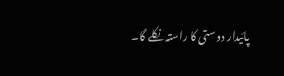پائیدار دوستی کا راستہ نکلے گا۔